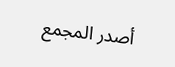أصدر المجمع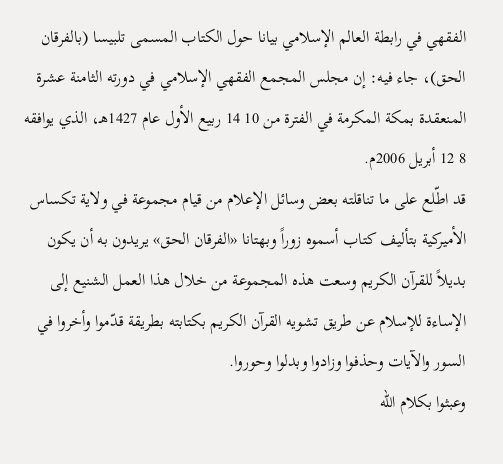الفقهي في رابطة العالم الإسلامي بيانا حول الكتاب المسمى تلبيسا (بالفرقان الحق)، جاء فيه: إن مجلس المجمع الفقهي الإسلامي في دورته الثامنة عشرة المنعقدة بمكة المكرمة في الفترة من 10 14 ربيع الأول عام 1427هـ، الذي يوافقه 8 12 أبريل 2006م.
قد اطّلع على ما تناقلته بعض وسائل الإعلام من قيام مجموعة في ولاية تكساس الأميركية بتأليف كتاب أسموه زوراً وبهتانا «الفرقان الحق» يريدون به أن يكون بديلاً للقرآن الكريم وسعت هذه المجموعة من خلال هذا العمل الشنيع إلى الإساءة للإسلام عن طريق تشويه القرآن الكريم بكتابته بطريقة قدّموا وأخروا في السور والآيات وحذفوا وزادوا وبدلوا وحوروا.
وعبثوا بكلام الله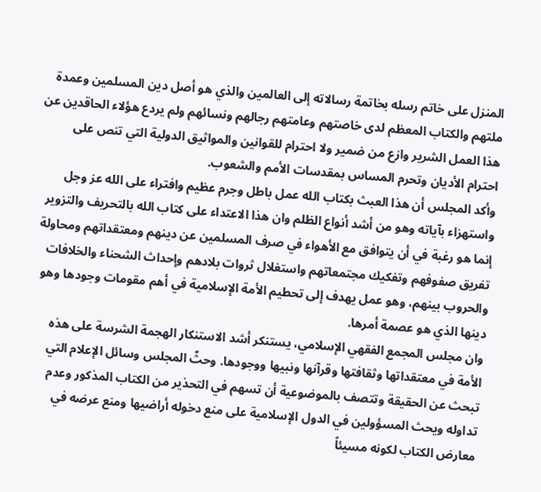المنزل على خاتم رسله بخاتمة رسالاته إلى العالمين والذي هو أصل دين المسلمين وعمدة ملتهم والكتاب المعظم لدى خاصتهم وعامتهم رجالهم ونسائهم ولم يردع هؤلاء الحاقدين عن هذا العمل الشرير وازع من ضمير ولا احترام للقوانين والمواثيق الدولية التي تنص على احترام الأديان وتحرم المساس بمقدسات الأمم والشعوب.
وأكد المجلس أن هذا العبث بكتاب الله عمل باطل وجرم عظيم وافتراء على الله عز وجل واستهزاء بآياته وهو من أشد أنواع الظلم وان هذا الاعتداء على كتاب الله بالتحريف والتزوير إنما هو رغبة في أن يتوافق مع الأهواء في صرف المسلمين عن دينهم ومعتقداتهم ومحاولة تفريق صفوفهم وتفكيك مجتمعاتهم واستغلال ثروات بلادهم وإحداث الشحناء والخلافات والحروب بينهم، وهو عمل يهدف إلى تحطيم الأمة الإسلامية في أهم مقومات وجودها وهو دينها الذي هو عصمة أمرها.
وان مجلس المجمع الفقهي الإسلامي، يستنكر أشد الاستنكار الهجمة الشرسة على هذه الأمة في معتقداتها وثقافتها وقرآنها ونبيها ووجودها. وحثّ المجلس وسائل الإعلام التي تبحث عن الحقيقة وتتصف بالموضوعية أن تسهم في التحذير من الكتاب المذكور وعدم تداوله ويحث المسؤولين في الدول الإسلامية على منع دخوله أراضيها ومنع عرضه في معارض الكتاب لكونه مسيئاً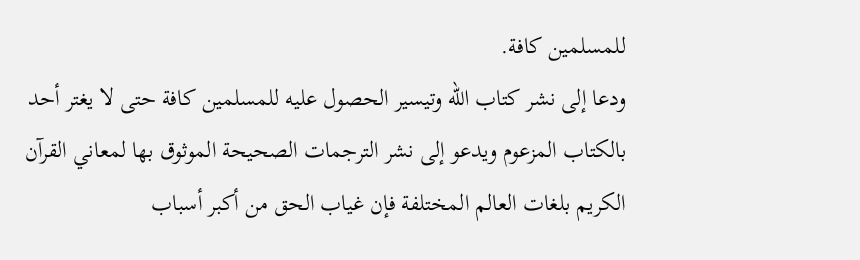للمسلمين كافة.
ودعا إلى نشر كتاب الله وتيسير الحصول عليه للمسلمين كافة حتى لا يغتر أحد بالكتاب المزعوم ويدعو إلى نشر الترجمات الصحيحة الموثوق بها لمعاني القرآن الكريم بلغات العالم المختلفة فإن غياب الحق من أكبر أسباب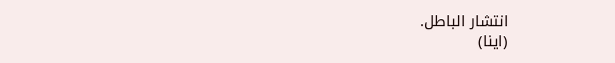انتشار الباطل.
(اينا)